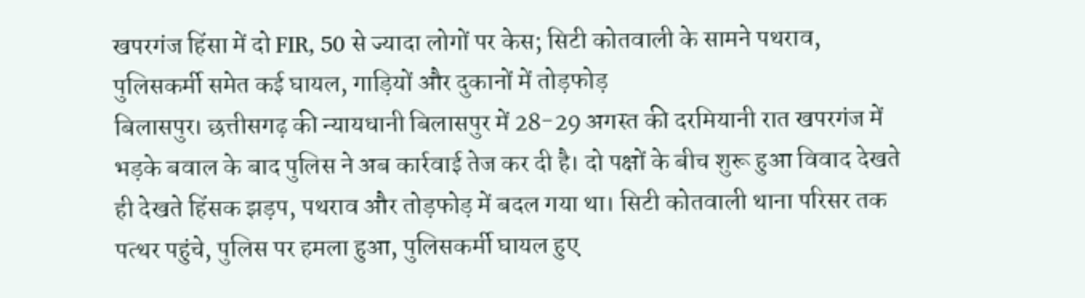खपरगंज हिंसा में दो FIR, 50 से ज्यादा लोगों पर केस; सिटी कोतवाली के सामने पथराव, पुलिसकर्मी समेत कई घायल, गाड़ियों और दुकानों में तोड़फोड़
बिलासपुर। छत्तीसगढ़ की न्यायधानी बिलासपुर में 28-29 अगस्त की दरमियानी रात खपरगंज में भड़के बवाल के बाद पुलिस ने अब कार्रवाई तेज कर दी है। दो पक्षों के बीच शुरू हुआ विवाद देखते ही देखते हिंसक झड़प, पथराव और तोड़फोड़ में बदल गया था। सिटी कोतवाली थाना परिसर तक पत्थर पहुंचे, पुलिस पर हमला हुआ, पुलिसकर्मी घायल हुए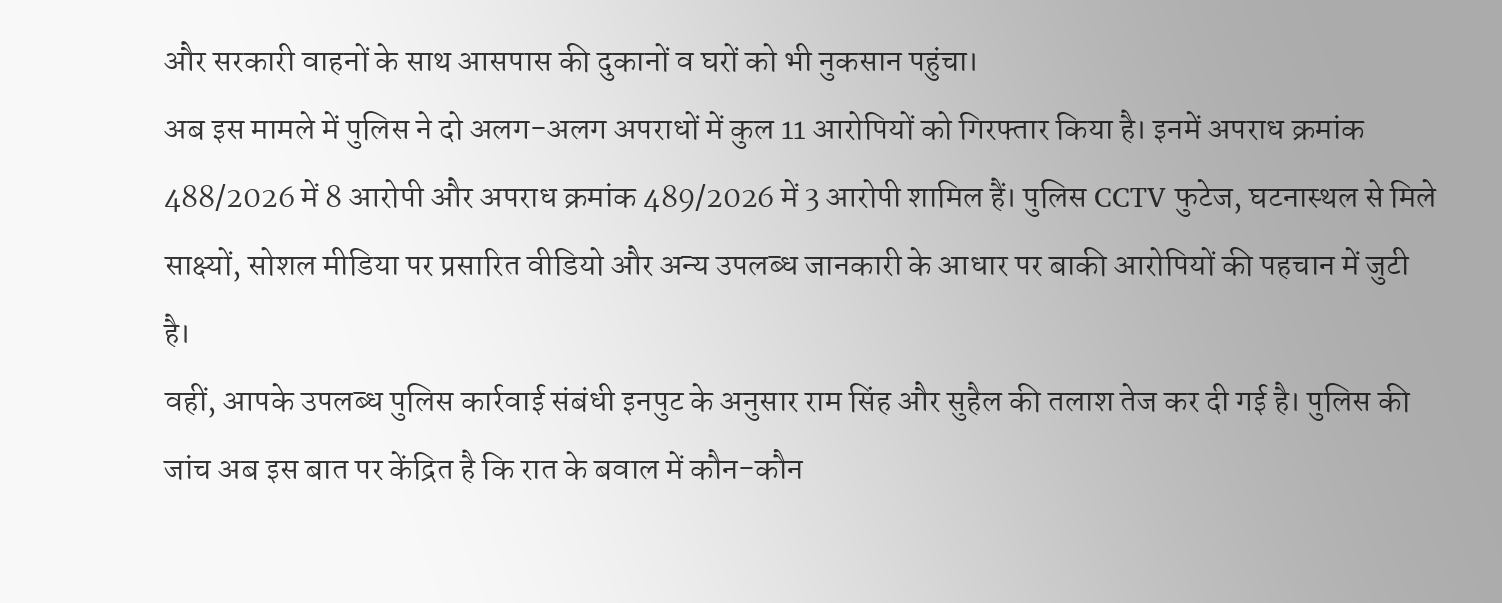और सरकारी वाहनों के साथ आसपास की दुकानों व घरों को भी नुकसान पहुंचा।
अब इस मामले में पुलिस ने दो अलग-अलग अपराधों में कुल 11 आरोपियों को गिरफ्तार किया है। इनमें अपराध क्रमांक 488/2026 में 8 आरोपी और अपराध क्रमांक 489/2026 में 3 आरोपी शामिल हैं। पुलिस CCTV फुटेज, घटनास्थल से मिले साक्ष्यों, सोशल मीडिया पर प्रसारित वीडियो और अन्य उपलब्ध जानकारी के आधार पर बाकी आरोपियों की पहचान में जुटी है।
वहीं, आपके उपलब्ध पुलिस कार्रवाई संबंधी इनपुट के अनुसार राम सिंह और सुहैल की तलाश तेज कर दी गई है। पुलिस की जांच अब इस बात पर केंद्रित है कि रात के बवाल में कौन-कौन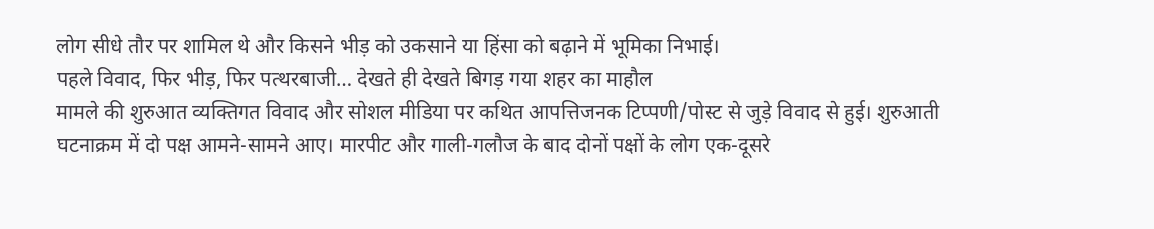लोग सीधे तौर पर शामिल थे और किसने भीड़ को उकसाने या हिंसा को बढ़ाने में भूमिका निभाई।
पहले विवाद, फिर भीड़, फिर पत्थरबाजी… देखते ही देखते बिगड़ गया शहर का माहौल
मामले की शुरुआत व्यक्तिगत विवाद और सोशल मीडिया पर कथित आपत्तिजनक टिप्पणी/पोस्ट से जुड़े विवाद से हुई। शुरुआती घटनाक्रम में दो पक्ष आमने-सामने आए। मारपीट और गाली-गलौज के बाद दोनों पक्षों के लोग एक-दूसरे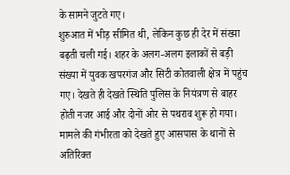के सामने जुटते गए।
शुरुआत में भीड़ सीमित थी, लेकिन कुछ ही देर में संख्या बढ़ती चली गई। शहर के अलग-अलग इलाकों से बड़ी संख्या में युवक खपरगंज और सिटी कोतवाली क्षेत्र में पहुंच गए। देखते ही देखते स्थिति पुलिस के नियंत्रण से बाहर होती नजर आई और दोनों ओर से पथराव शुरू हो गया।
मामले की गंभीरता को देखते हुए आसपास के थानों से अतिरिक्त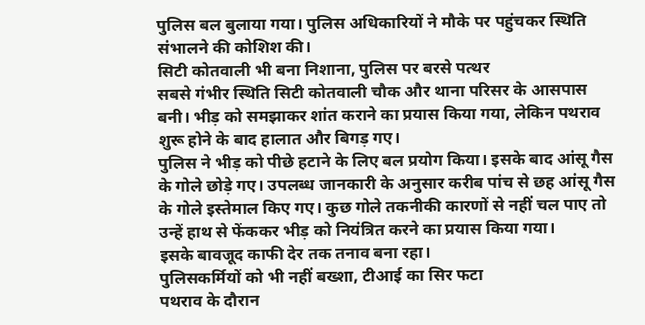पुलिस बल बुलाया गया। पुलिस अधिकारियों ने मौके पर पहुंचकर स्थिति संभालने की कोशिश की।
सिटी कोतवाली भी बना निशाना, पुलिस पर बरसे पत्थर
सबसे गंभीर स्थिति सिटी कोतवाली चौक और थाना परिसर के आसपास बनी। भीड़ को समझाकर शांत कराने का प्रयास किया गया, लेकिन पथराव शुरू होने के बाद हालात और बिगड़ गए।
पुलिस ने भीड़ को पीछे हटाने के लिए बल प्रयोग किया। इसके बाद आंसू गैस के गोले छोड़े गए। उपलब्ध जानकारी के अनुसार करीब पांच से छह आंसू गैस के गोले इस्तेमाल किए गए। कुछ गोले तकनीकी कारणों से नहीं चल पाए तो उन्हें हाथ से फेंककर भीड़ को नियंत्रित करने का प्रयास किया गया।
इसके बावजूद काफी देर तक तनाव बना रहा।
पुलिसकर्मियों को भी नहीं बख्शा, टीआई का सिर फटा
पथराव के दौरान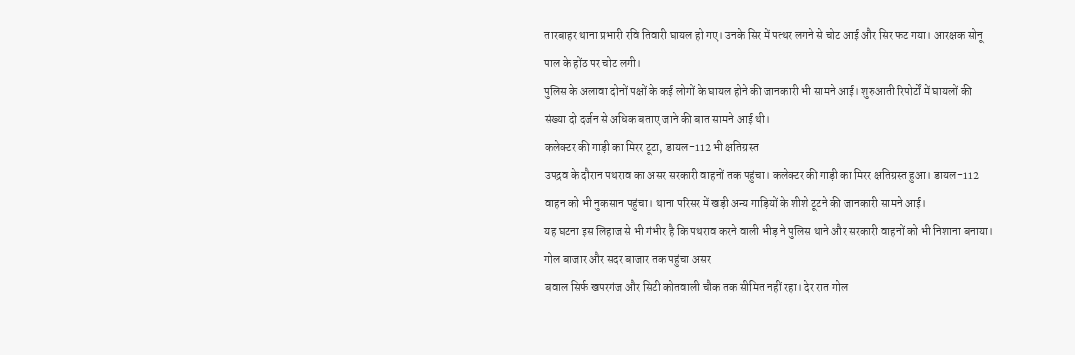तारबाहर थाना प्रभारी रवि तिवारी घायल हो गए। उनके सिर में पत्थर लगने से चोट आई और सिर फट गया। आरक्षक सोनू पाल के होंठ पर चोट लगी।
पुलिस के अलावा दोनों पक्षों के कई लोगों के घायल होने की जानकारी भी सामने आई। शुरुआती रिपोर्टों में घायलों की संख्या दो दर्जन से अधिक बताए जाने की बात सामने आई थी।
कलेक्टर की गाड़ी का मिरर टूटा, डायल-112 भी क्षतिग्रस्त
उपद्रव के दौरान पथराव का असर सरकारी वाहनों तक पहुंचा। कलेक्टर की गाड़ी का मिरर क्षतिग्रस्त हुआ। डायल-112 वाहन को भी नुकसान पहुंचा। थाना परिसर में खड़ी अन्य गाड़ियों के शीशे टूटने की जानकारी सामने आई।
यह घटना इस लिहाज से भी गंभीर है कि पथराव करने वाली भीड़ ने पुलिस थाने और सरकारी वाहनों को भी निशाना बनाया।
गोल बाजार और सदर बाजार तक पहुंचा असर
बवाल सिर्फ खपरगंज और सिटी कोतवाली चौक तक सीमित नहीं रहा। देर रात गोल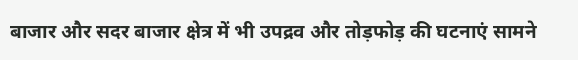बाजार और सदर बाजार क्षेत्र में भी उपद्रव और तोड़फोड़ की घटनाएं सामने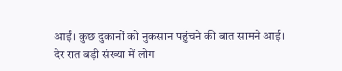आईं। कुछ दुकानों को नुकसान पहुंचने की बात सामने आई।
देर रात बड़ी संख्या में लोग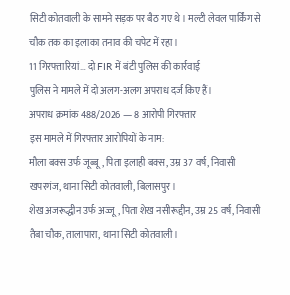सिटी कोतवाली के सामने सड़क पर बैठ गए थे। मल्टी लेवल पार्किंग से चौक तक का इलाका तनाव की चपेट में रहा।
11 गिरफ्तारियां… दो FIR में बंटी पुलिस की कार्रवाई
पुलिस ने मामले में दो अलग-अलग अपराध दर्ज किए हैं।
अपराध क्रमांक 488/2026 — 8 आरोपी गिरफ्तार
इस मामले में गिरफ्तार आरोपियों के नाम:
मौला बक्स उर्फ जूब्बू, पिता इलाही बक्स, उम्र 37 वर्ष, निवासी खपरगंज, थाना सिटी कोतवाली, बिलासपुर।
शेख अजरूद्धीन उर्फ अज्जू, पिता शेख नसीरूद्दीन, उम्र 25 वर्ष, निवासी तैबा चौक, तालापारा, थाना सिटी कोतवाली।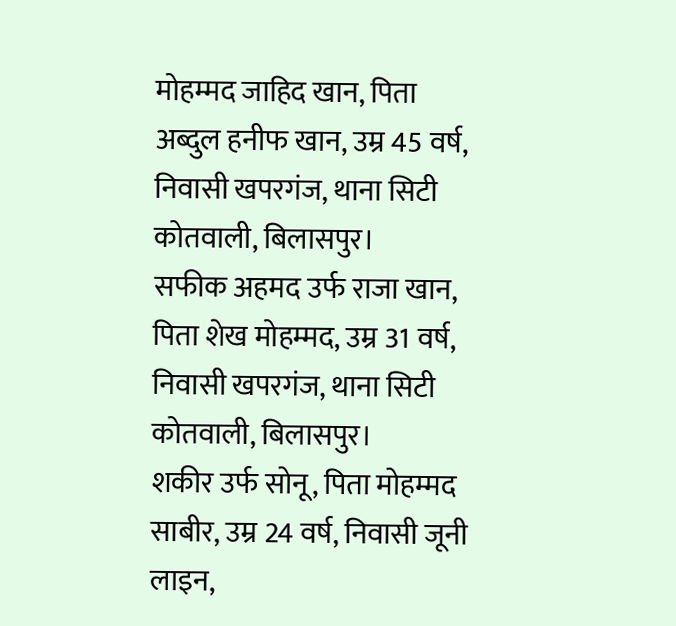मोहम्मद जाहिद खान, पिता अब्दुल हनीफ खान, उम्र 45 वर्ष, निवासी खपरगंज, थाना सिटी कोतवाली, बिलासपुर।
सफीक अहमद उर्फ राजा खान, पिता शेख मोहम्मद, उम्र 31 वर्ष, निवासी खपरगंज, थाना सिटी कोतवाली, बिलासपुर।
शकीर उर्फ सोनू, पिता मोहम्मद साबीर, उम्र 24 वर्ष, निवासी जूनी लाइन,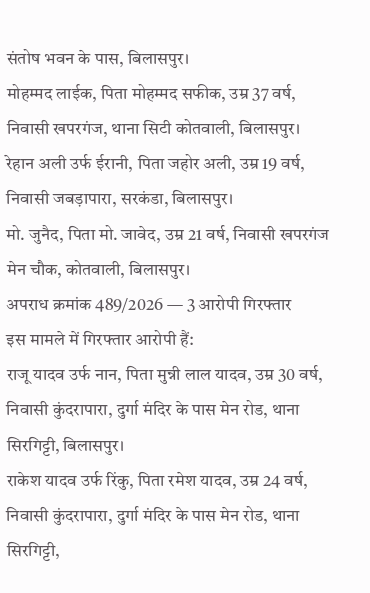संतोष भवन के पास, बिलासपुर।
मोहम्मद लाईक, पिता मोहम्मद सफीक, उम्र 37 वर्ष, निवासी खपरगंज, थाना सिटी कोतवाली, बिलासपुर।
रेहान अली उर्फ ईरानी, पिता जहोर अली, उम्र 19 वर्ष, निवासी जबड़ापारा, सरकंडा, बिलासपुर।
मो. जुनैद, पिता मो. जावेद, उम्र 21 वर्ष, निवासी खपरगंज मेन चौक, कोतवाली, बिलासपुर।
अपराध क्रमांक 489/2026 — 3 आरोपी गिरफ्तार
इस मामले में गिरफ्तार आरोपी हैं:
राजू यादव उर्फ नान, पिता मुन्नी लाल यादव, उम्र 30 वर्ष, निवासी कुंदरापारा, दुर्गा मंदिर के पास मेन रोड, थाना सिरगिट्टी, बिलासपुर।
राकेश यादव उर्फ रिंकु, पिता रमेश यादव, उम्र 24 वर्ष, निवासी कुंदरापारा, दुर्गा मंदिर के पास मेन रोड, थाना सिरगिट्टी,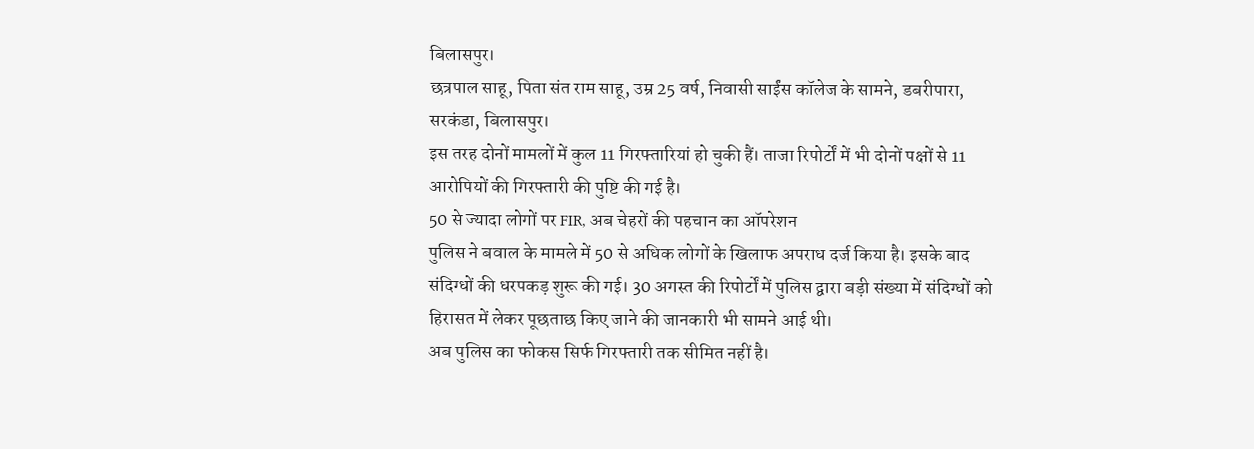बिलासपुर।
छत्रपाल साहू, पिता संत राम साहू, उम्र 25 वर्ष, निवासी साईंस कॉलेज के सामने, डबरीपारा, सरकंडा, बिलासपुर।
इस तरह दोनों मामलों में कुल 11 गिरफ्तारियां हो चुकी हैं। ताजा रिपोर्टों में भी दोनों पक्षों से 11 आरोपियों की गिरफ्तारी की पुष्टि की गई है।
50 से ज्यादा लोगों पर FIR, अब चेहरों की पहचान का ऑपरेशन
पुलिस ने बवाल के मामले में 50 से अधिक लोगों के खिलाफ अपराध दर्ज किया है। इसके बाद संदिग्धों की धरपकड़ शुरू की गई। 30 अगस्त की रिपोर्टों में पुलिस द्वारा बड़ी संख्या में संदिग्धों को हिरासत में लेकर पूछताछ किए जाने की जानकारी भी सामने आई थी।
अब पुलिस का फोकस सिर्फ गिरफ्तारी तक सीमित नहीं है।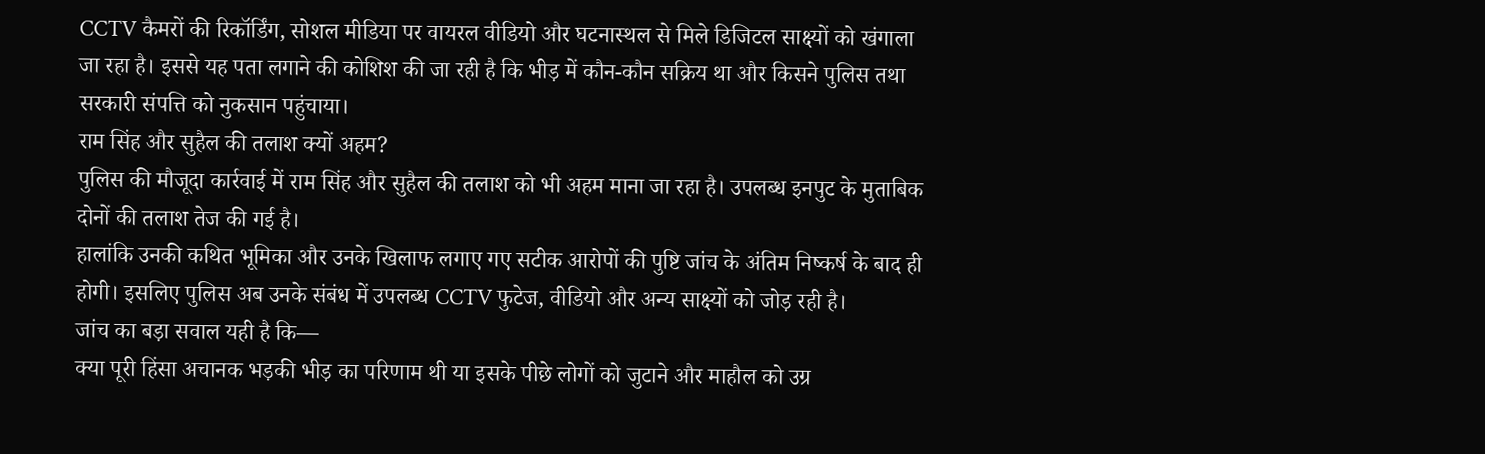CCTV कैमरों की रिकॉर्डिंग, सोशल मीडिया पर वायरल वीडियो और घटनास्थल से मिले डिजिटल साक्ष्यों को खंगाला जा रहा है। इससे यह पता लगाने की कोशिश की जा रही है कि भीड़ में कौन-कौन सक्रिय था और किसने पुलिस तथा सरकारी संपत्ति को नुकसान पहुंचाया।
राम सिंह और सुहैल की तलाश क्यों अहम?
पुलिस की मौजूदा कार्रवाई में राम सिंह और सुहैल की तलाश को भी अहम माना जा रहा है। उपलब्ध इनपुट के मुताबिक दोनों की तलाश तेज की गई है।
हालांकि उनकी कथित भूमिका और उनके खिलाफ लगाए गए सटीक आरोपों की पुष्टि जांच के अंतिम निष्कर्ष के बाद ही होगी। इसलिए पुलिस अब उनके संबंध में उपलब्ध CCTV फुटेज, वीडियो और अन्य साक्ष्यों को जोड़ रही है।
जांच का बड़ा सवाल यही है कि—
क्या पूरी हिंसा अचानक भड़की भीड़ का परिणाम थी या इसके पीछे लोगों को जुटाने और माहौल को उग्र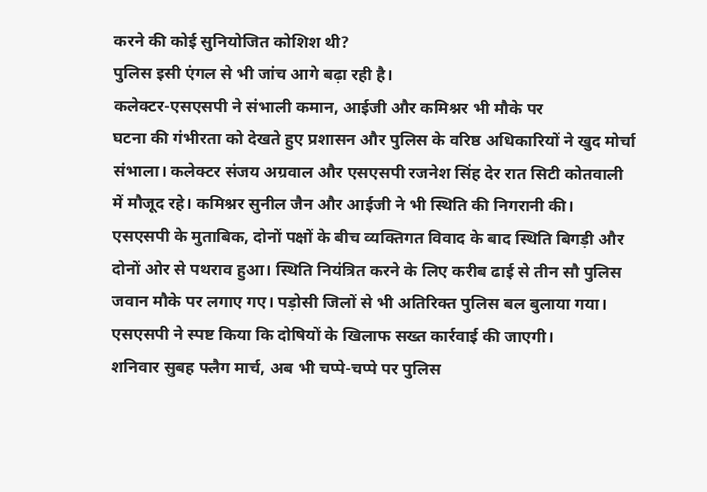करने की कोई सुनियोजित कोशिश थी?
पुलिस इसी एंगल से भी जांच आगे बढ़ा रही है।
कलेक्टर-एसएसपी ने संभाली कमान, आईजी और कमिश्नर भी मौके पर
घटना की गंभीरता को देखते हुए प्रशासन और पुलिस के वरिष्ठ अधिकारियों ने खुद मोर्चा संभाला। कलेक्टर संजय अग्रवाल और एसएसपी रजनेश सिंह देर रात सिटी कोतवाली में मौजूद रहे। कमिश्नर सुनील जैन और आईजी ने भी स्थिति की निगरानी की।
एसएसपी के मुताबिक, दोनों पक्षों के बीच व्यक्तिगत विवाद के बाद स्थिति बिगड़ी और दोनों ओर से पथराव हुआ। स्थिति नियंत्रित करने के लिए करीब ढाई से तीन सौ पुलिस जवान मौके पर लगाए गए। पड़ोसी जिलों से भी अतिरिक्त पुलिस बल बुलाया गया।
एसएसपी ने स्पष्ट किया कि दोषियों के खिलाफ सख्त कार्रवाई की जाएगी।
शनिवार सुबह फ्लैग मार्च, अब भी चप्पे-चप्पे पर पुलिस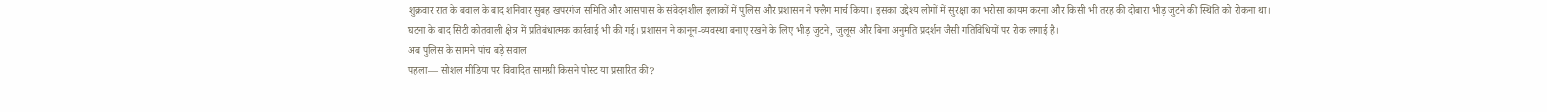शुक्रवार रात के बवाल के बाद शनिवार सुबह खपरगंज समिति और आसपास के संवेदनशील इलाकों में पुलिस और प्रशासन ने फ्लैग मार्च किया। इसका उद्देश्य लोगों में सुरक्षा का भरोसा कायम करना और किसी भी तरह की दोबारा भीड़ जुटने की स्थिति को रोकना था।
घटना के बाद सिटी कोतवाली क्षेत्र में प्रतिबंधात्मक कार्रवाई भी की गई। प्रशासन ने कानून-व्यवस्था बनाए रखने के लिए भीड़ जुटने, जुलूस और बिना अनुमति प्रदर्शन जैसी गतिविधियों पर रोक लगाई है।
अब पुलिस के सामने पांच बड़े सवाल
पहला— सोशल मीडिया पर विवादित सामग्री किसने पोस्ट या प्रसारित की?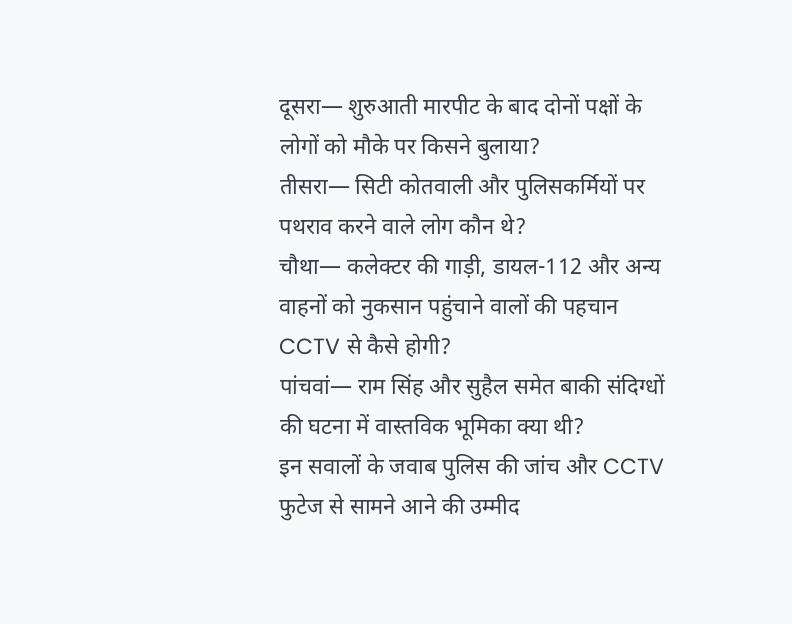दूसरा— शुरुआती मारपीट के बाद दोनों पक्षों के लोगों को मौके पर किसने बुलाया?
तीसरा— सिटी कोतवाली और पुलिसकर्मियों पर पथराव करने वाले लोग कौन थे?
चौथा— कलेक्टर की गाड़ी, डायल-112 और अन्य वाहनों को नुकसान पहुंचाने वालों की पहचान CCTV से कैसे होगी?
पांचवां— राम सिंह और सुहैल समेत बाकी संदिग्धों की घटना में वास्तविक भूमिका क्या थी?
इन सवालों के जवाब पुलिस की जांच और CCTV फुटेज से सामने आने की उम्मीद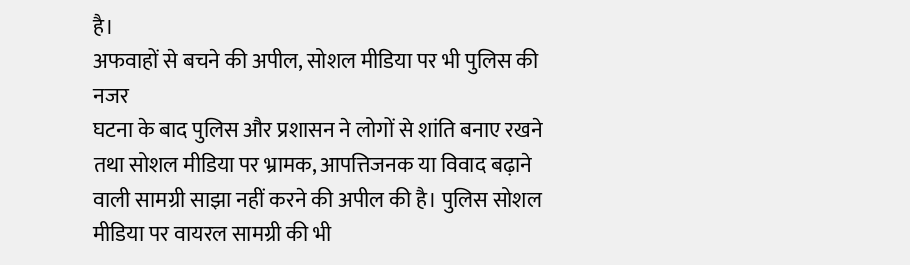है।
अफवाहों से बचने की अपील, सोशल मीडिया पर भी पुलिस की नजर
घटना के बाद पुलिस और प्रशासन ने लोगों से शांति बनाए रखने तथा सोशल मीडिया पर भ्रामक, आपत्तिजनक या विवाद बढ़ाने वाली सामग्री साझा नहीं करने की अपील की है। पुलिस सोशल मीडिया पर वायरल सामग्री की भी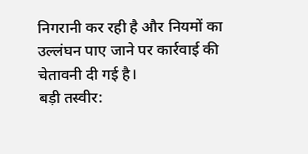निगरानी कर रही है और नियमों का उल्लंघन पाए जाने पर कार्रवाई की चेतावनी दी गई है।
बड़ी तस्वीर: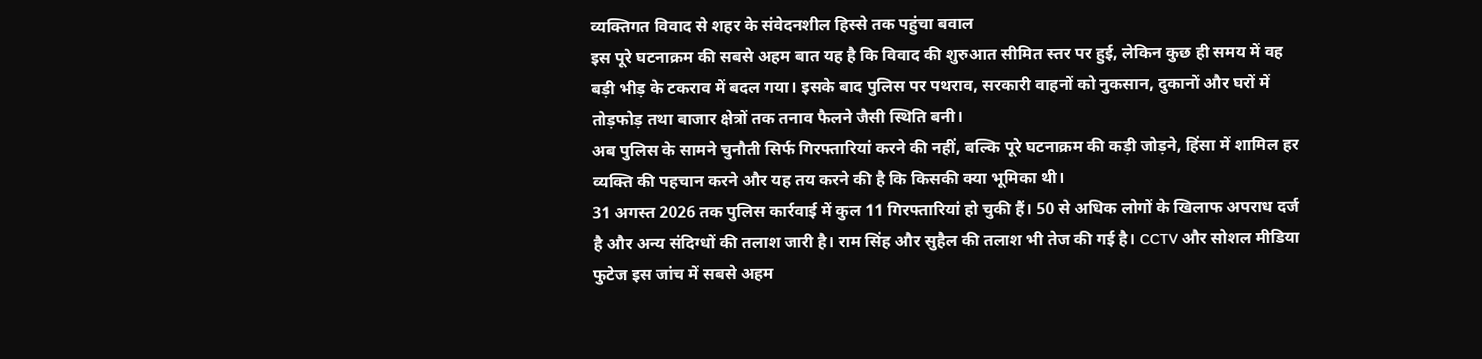व्यक्तिगत विवाद से शहर के संवेदनशील हिस्से तक पहुंचा बवाल
इस पूरे घटनाक्रम की सबसे अहम बात यह है कि विवाद की शुरुआत सीमित स्तर पर हुई, लेकिन कुछ ही समय में वह बड़ी भीड़ के टकराव में बदल गया। इसके बाद पुलिस पर पथराव, सरकारी वाहनों को नुकसान, दुकानों और घरों में तोड़फोड़ तथा बाजार क्षेत्रों तक तनाव फैलने जैसी स्थिति बनी।
अब पुलिस के सामने चुनौती सिर्फ गिरफ्तारियां करने की नहीं, बल्कि पूरे घटनाक्रम की कड़ी जोड़ने, हिंसा में शामिल हर व्यक्ति की पहचान करने और यह तय करने की है कि किसकी क्या भूमिका थी।
31 अगस्त 2026 तक पुलिस कार्रवाई में कुल 11 गिरफ्तारियां हो चुकी हैं। 50 से अधिक लोगों के खिलाफ अपराध दर्ज है और अन्य संदिग्धों की तलाश जारी है। राम सिंह और सुहैल की तलाश भी तेज की गई है। CCTV और सोशल मीडिया फुटेज इस जांच में सबसे अहम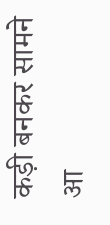कड़ी बनकर सामने आ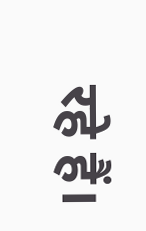रहे हैं।